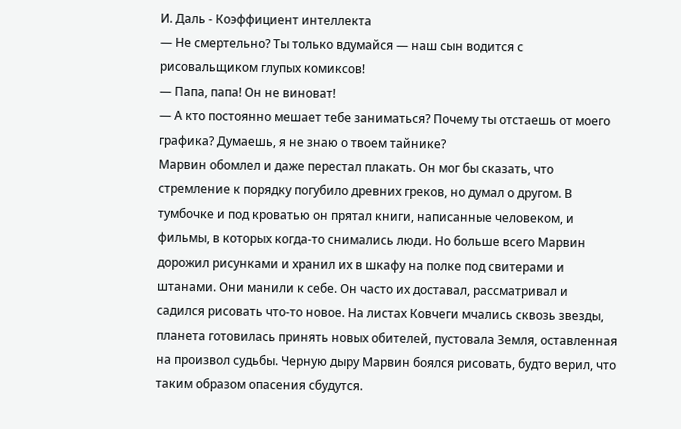И. Даль - Коэффициент интеллекта
— Не смертельно? Ты только вдумайся — наш сын водится с рисовальщиком глупых комиксов!
— Папа, папа! Он не виноват!
— А кто постоянно мешает тебе заниматься? Почему ты отстаешь от моего графика? Думаешь, я не знаю о твоем тайнике?
Марвин обомлел и даже перестал плакать. Он мог бы сказать, что стремление к порядку погубило древних греков, но думал о другом. В тумбочке и под кроватью он прятал книги, написанные человеком, и фильмы, в которых когда-то снимались люди. Но больше всего Марвин дорожил рисунками и хранил их в шкафу на полке под свитерами и штанами. Они манили к себе. Он часто их доставал, рассматривал и садился рисовать что-то новое. На листах Ковчеги мчались сквозь звезды, планета готовилась принять новых обителей, пустовала Земля, оставленная на произвол судьбы. Черную дыру Марвин боялся рисовать, будто верил, что таким образом опасения сбудутся.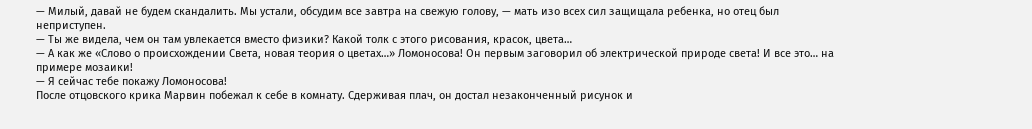— Милый, давай не будем скандалить. Мы устали, обсудим все завтра на свежую голову, — мать изо всех сил защищала ребенка, но отец был неприступен.
— Ты же видела, чем он там увлекается вместо физики? Какой толк с этого рисования, красок, цвета…
— А как же «Слово о происхождении Света, новая теория о цветах…» Ломоносова! Он первым заговорил об электрической природе света! И все это… на примере мозаики!
— Я сейчас тебе покажу Ломоносова!
После отцовского крика Марвин побежал к себе в комнату. Сдерживая плач, он достал незаконченный рисунок и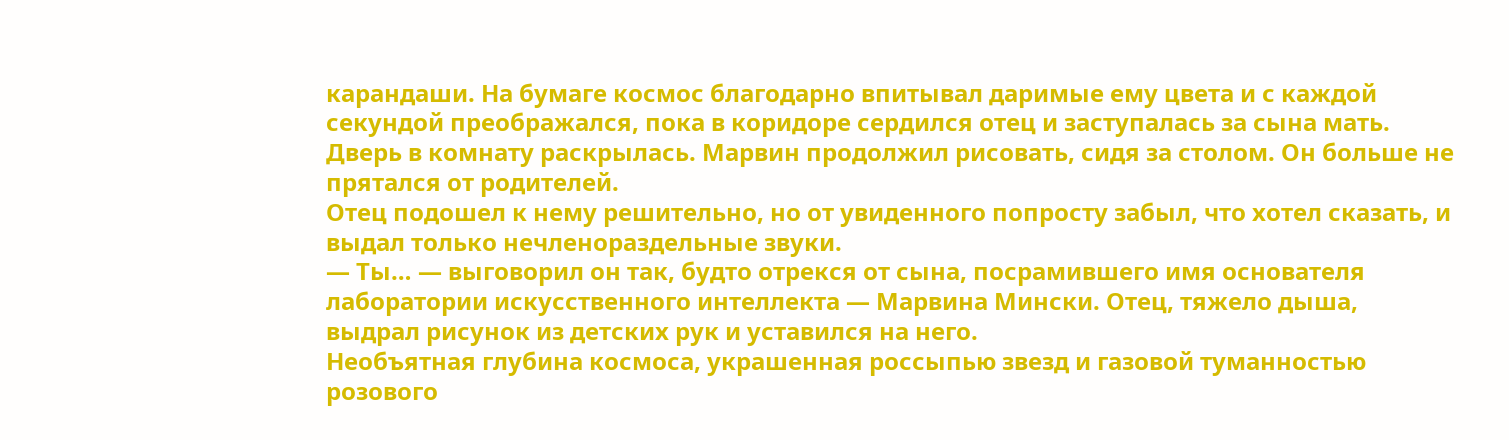карандаши. На бумаге космос благодарно впитывал даримые ему цвета и с каждой секундой преображался, пока в коридоре сердился отец и заступалась за сына мать.
Дверь в комнату раскрылась. Марвин продолжил рисовать, сидя за столом. Он больше не прятался от родителей.
Отец подошел к нему решительно, но от увиденного попросту забыл, что хотел сказать, и выдал только нечленораздельные звуки.
— Ты… — выговорил он так, будто отрекся от сына, посрамившего имя основателя лаборатории искусственного интеллекта — Марвина Мински. Отец, тяжело дыша, выдрал рисунок из детских рук и уставился на него.
Необъятная глубина космоса, украшенная россыпью звезд и газовой туманностью розового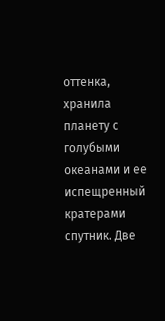оттенка, хранила планету с голубыми океанами и ее испещренный кратерами спутник. Две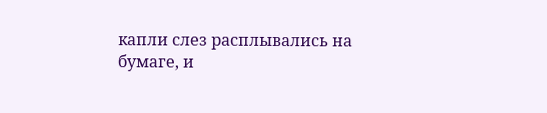капли слез расплывались на бумаге, и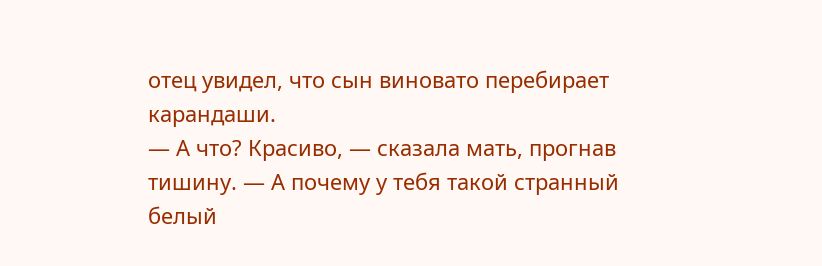отец увидел, что сын виновато перебирает карандаши.
— А что? Красиво, — сказала мать, прогнав тишину. — А почему у тебя такой странный белый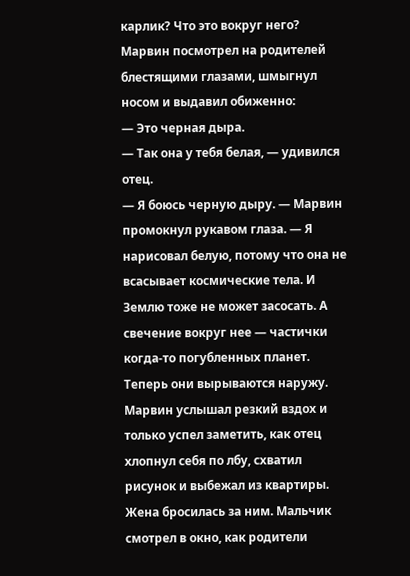карлик? Что это вокруг него?
Марвин посмотрел на родителей блестящими глазами, шмыгнул носом и выдавил обиженно:
— Это черная дыра.
— Так она у тебя белая, — удивился отец.
— Я боюсь черную дыру. — Марвин промокнул рукавом глаза. — Я нарисовал белую, потому что она не всасывает космические тела. И Землю тоже не может засосать. А свечение вокруг нее — частички когда-то погубленных планет. Теперь они вырываются наружу.
Марвин услышал резкий вздох и только успел заметить, как отец хлопнул себя по лбу, схватил рисунок и выбежал из квартиры. Жена бросилась за ним. Мальчик смотрел в окно, как родители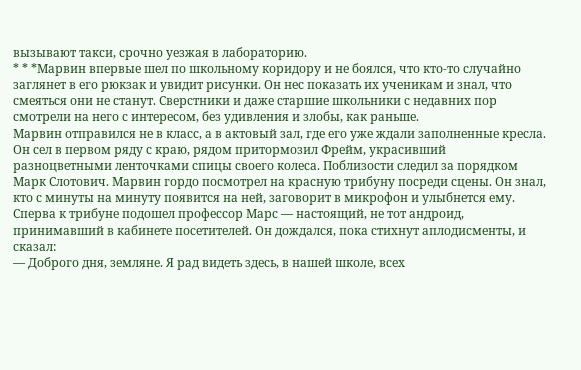вызывают такси, срочно уезжая в лабораторию.
* * *Марвин впервые шел по школьному коридору и не боялся, что кто-то случайно заглянет в его рюкзак и увидит рисунки. Он нес показать их ученикам и знал, что смеяться они не станут. Сверстники и даже старшие школьники с недавних пор смотрели на него с интересом, без удивления и злобы, как раньше.
Марвин отправился не в класс, а в актовый зал, где его уже ждали заполненные кресла. Он сел в первом ряду с краю, рядом притормозил Фрейм, украсивший разноцветными ленточками спицы своего колеса. Поблизости следил за порядком Марк Слотович. Марвин гордо посмотрел на красную трибуну посреди сцены. Он знал, кто с минуты на минуту появится на ней, заговорит в микрофон и улыбнется ему.
Сперва к трибуне подошел профессор Марс — настоящий, не тот андроид, принимавший в кабинете посетителей. Он дождался, пока стихнут аплодисменты, и сказал:
— Доброго дня, земляне. Я рад видеть здесь, в нашей школе, всех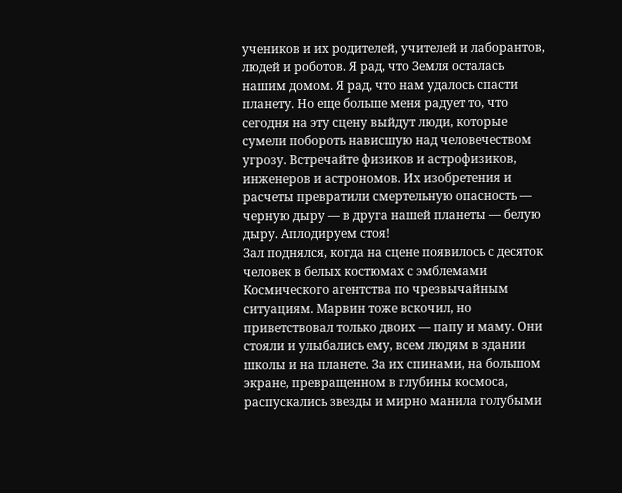учеников и их родителей, учителей и лаборантов, людей и роботов. Я рад, что Земля осталась нашим домом. Я рад, что нам удалось спасти планету. Но еще больше меня радует то, что сегодня на эту сцену выйдут люди, которые сумели побороть нависшую над человечеством угрозу. Встречайте физиков и астрофизиков, инженеров и астрономов. Их изобретения и расчеты превратили смертельную опасность — черную дыру — в друга нашей планеты — белую дыру. Аплодируем стоя!
Зал поднялся, когда на сцене появилось с десяток человек в белых костюмах с эмблемами Космического агентства по чрезвычайным ситуациям. Марвин тоже вскочил, но приветствовал только двоих — папу и маму. Они стояли и улыбались ему, всем людям в здании школы и на планете. За их спинами, на большом экране, превращенном в глубины космоса, распускались звезды и мирно манила голубыми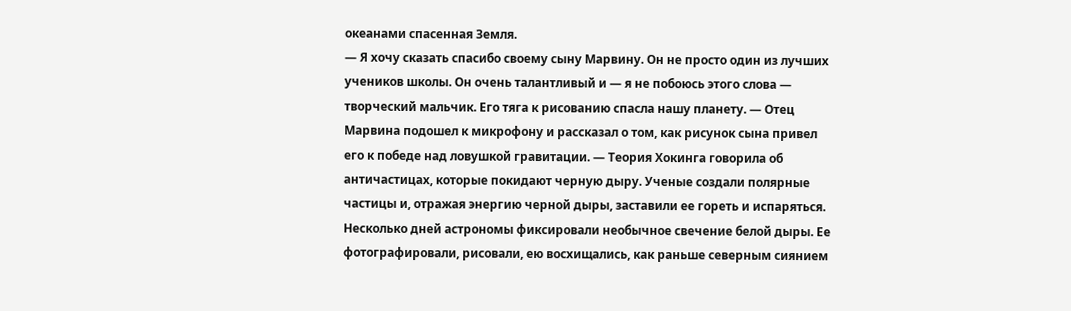океанами спасенная Земля.
— Я хочу сказать спасибо своему сыну Марвину. Он не просто один из лучших учеников школы. Он очень талантливый и — я не побоюсь этого слова — творческий мальчик. Его тяга к рисованию спасла нашу планету. — Отец Марвина подошел к микрофону и рассказал о том, как рисунок сына привел его к победе над ловушкой гравитации. — Теория Хокинга говорила об античастицах, которые покидают черную дыру. Ученые создали полярные частицы и, отражая энергию черной дыры, заставили ее гореть и испаряться. Несколько дней астрономы фиксировали необычное свечение белой дыры. Ее фотографировали, рисовали, ею восхищались, как раньше северным сиянием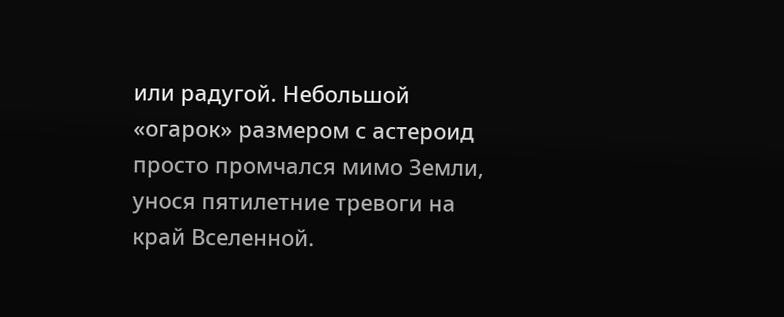или радугой. Небольшой «огарок» размером с астероид просто промчался мимо Земли, унося пятилетние тревоги на край Вселенной.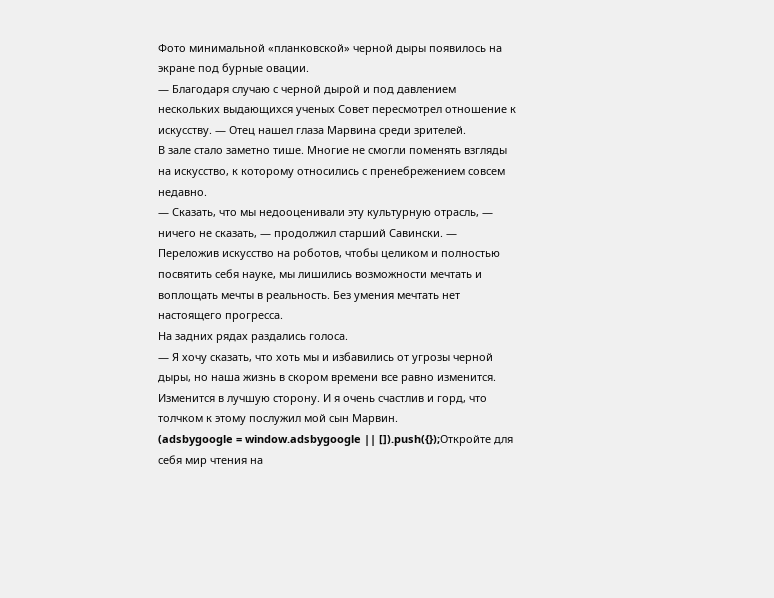Фото минимальной «планковской» черной дыры появилось на экране под бурные овации.
— Благодаря случаю с черной дырой и под давлением нескольких выдающихся ученых Совет пересмотрел отношение к искусству. — Отец нашел глаза Марвина среди зрителей.
В зале стало заметно тише. Многие не смогли поменять взгляды на искусство, к которому относились с пренебрежением совсем недавно.
— Сказать, что мы недооценивали эту культурную отрасль, — ничего не сказать, — продолжил старший Савински. — Переложив искусство на роботов, чтобы целиком и полностью посвятить себя науке, мы лишились возможности мечтать и воплощать мечты в реальность. Без умения мечтать нет настоящего прогресса.
На задних рядах раздались голоса.
— Я хочу сказать, что хоть мы и избавились от угрозы черной дыры, но наша жизнь в скором времени все равно изменится. Изменится в лучшую сторону. И я очень счастлив и горд, что толчком к этому послужил мой сын Марвин.
(adsbygoogle = window.adsbygoogle || []).push({});Откройте для себя мир чтения на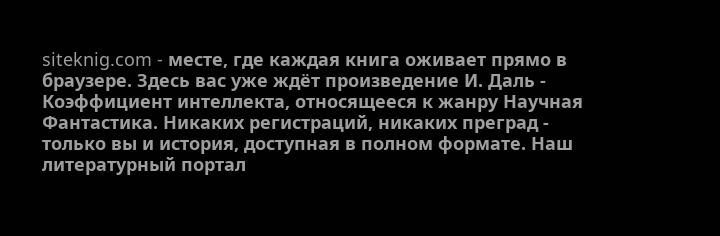siteknig.com - месте, где каждая книга оживает прямо в браузере. Здесь вас уже ждёт произведение И. Даль - Коэффициент интеллекта, относящееся к жанру Научная Фантастика. Никаких регистраций, никаких преград - только вы и история, доступная в полном формате. Наш литературный портал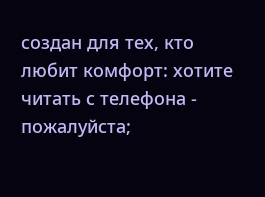создан для тех, кто любит комфорт: хотите читать с телефона - пожалуйста;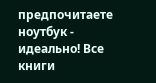предпочитаете ноутбук - идеально! Все книги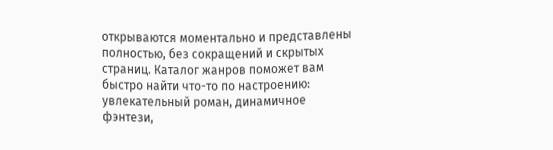открываются моментально и представлены полностью, без сокращений и скрытых страниц. Каталог жанров поможет вам быстро найти что-то по настроению: увлекательный роман, динамичное фэнтези,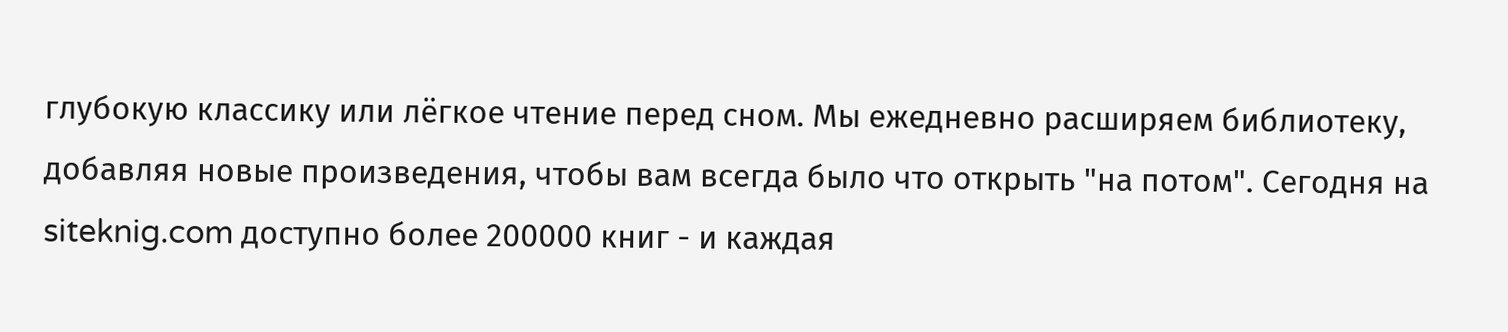глубокую классику или лёгкое чтение перед сном. Мы ежедневно расширяем библиотеку, добавляя новые произведения, чтобы вам всегда было что открыть "на потом". Сегодня на siteknig.com доступно более 200000 книг - и каждая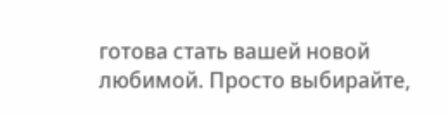готова стать вашей новой любимой. Просто выбирайте,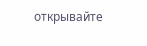открывайте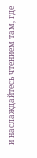и наслаждайтесь чтением там, где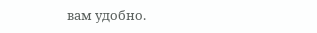вам удобно.